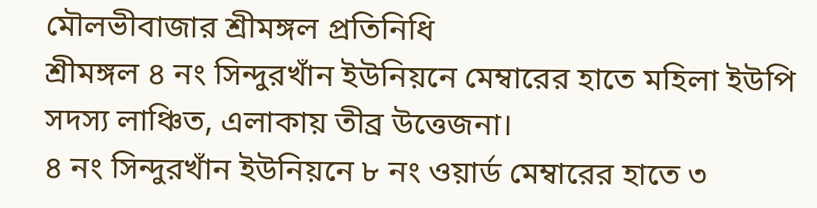মৌলভীবাজার শ্রীমঙ্গল প্রতিনিধি
শ্রীমঙ্গল ৪ নং সিন্দুরখাঁন ইউনিয়নে মেম্বারের হাতে মহিলা ইউপি সদস্য লাঞ্চিত, এলাকায় তীব্র উত্তেজনা।
৪ নং সিন্দুরখাঁন ইউনিয়নে ৮ নং ওয়ার্ড মেম্বারের হাতে ৩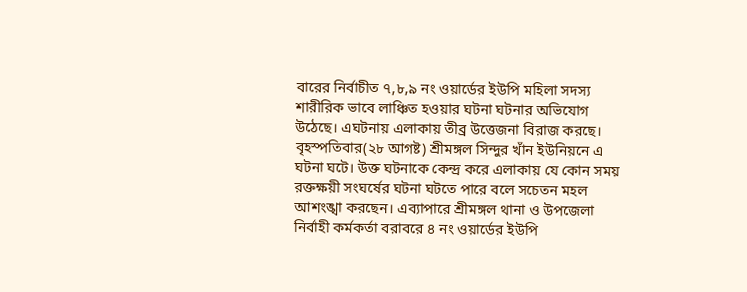বারের নির্বাচীত ৭,৮,৯ নং ওয়ার্ডের ইউপি মহিলা সদস্য শারীরিক ভাবে লাঞ্চিত হওয়ার ঘটনা ঘটনার অভিযোগ উঠেছে। এঘটনায় এলাকায় তীব্র উত্তেজনা বিরাজ করছে। বৃহস্পতিবার(২৮ আগষ্ট) শ্রীমঙ্গল সিন্দুর খাঁন ইউনিয়নে এ ঘটনা ঘটে। উক্ত ঘটনাকে কেন্দ্র করে এলাকায় যে কোন সময় রক্তক্ষয়ী সংঘর্ষের ঘটনা ঘটতে পারে বলে সচেতন মহল আশংঙ্খা করছেন। এব্যাপারে শ্রীমঙ্গল থানা ও উপজেলা নির্বাহী কর্মকর্তা বরাবরে ৪ নং ওয়ার্ডের ইউপি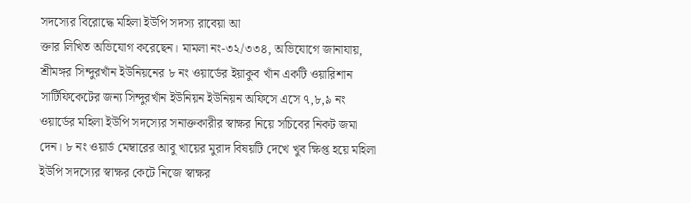সদস্যের বিরোদ্ধে মহিলা ইউপি সদস্য রাবেয়া আ
ক্তার লিখিত অভিযোগ করেছেন। মামলা নং-৩২/৩৩৪, অভিযোগে জানাযায়, শ্রীমঙ্গর সিন্দুরখাঁন ইউনিয়নের ৮ নং ওয়ার্ডের ইয়াকুব খাঁন একটি ওয়ারিশান সার্টিফিকেটের জন্য সিন্দুরখাঁন ইউনিয়ন ইউনিয়ন অফিসে এসে ৭,৮,৯ নং ওয়ার্ডের মহিলা ইউপি সদস্যের সনাক্তকারীর স্বাক্ষর নিয়ে সচিবের নিকট জমা দেন। ৮ নং ওয়ার্ড মেম্বারের আবু খায়ের মুরাদ বিষয়টি দেখে খুব ক্ষিপ্ত হয়ে মহিলা ইউপি সদস্যের স্বাক্ষর কেটে নিজে স্বাক্ষর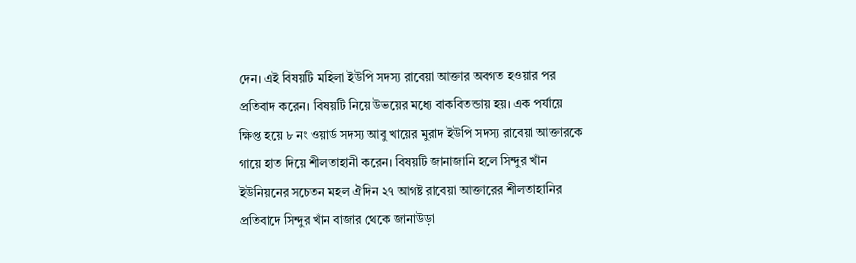দেন। এই বিষয়টি মহিলা ইউপি সদস্য রাবেয়া আক্তার অবগত হওয়ার পর প্রতিবাদ করেন। বিষয়টি নিয়ে উভয়ের মধ্যে বাকবিতন্ডায় হয়। এক পর্যায়ে ক্ষিপ্ত হয়ে ৮ নং ওয়ার্ড সদস্য আবু খায়ের মুরাদ ইউপি সদস্য রাবেয়া আক্তারকে গায়ে হাত দিয়ে শীলতাহানী করেন। বিষয়টি জানাজানি হলে সিন্দুর খাঁন ইউনিয়নের সচেতন মহল ঐদিন ২৭ আগষ্ট রাবেয়া আক্তারের শীলতাহানির প্রতিবাদে সিন্দুর খাঁন বাজার থেকে জানাউড়া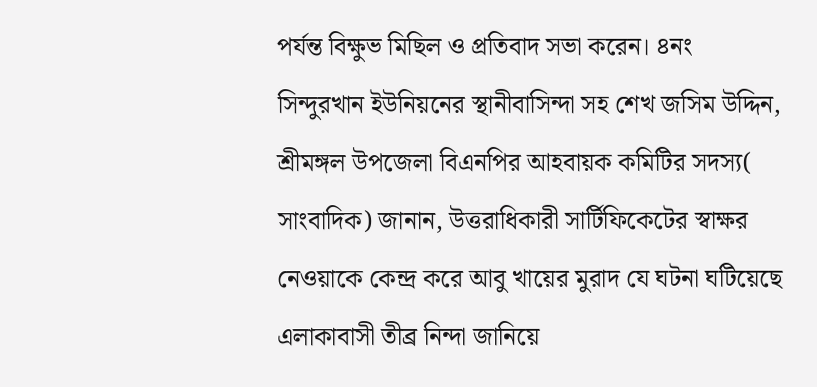পর্যন্ত বিক্ষুভ মিছিল ও প্রতিবাদ সভা করেন। ৪নং সিন্দুরখান ইউনিয়নের স্থানীবাসিন্দা সহ শেখ জসিম উদ্দিন, শ্রীমঙ্গল উপজেলা বিএনপির আহবায়ক কমিটির সদস্য( সাংবাদিক) জানান, উত্তরাধিকারী সার্টিফিকেটের স্বাক্ষর নেওয়াকে কেন্দ্র করে আবু খায়ের মুরাদ যে ঘটনা ঘটিয়েছে এলাকাবাসী তীব্র নিন্দা জানিয়ে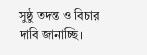সুষ্ঠু তদন্ত ও বিচার দাবি জানাচ্ছি।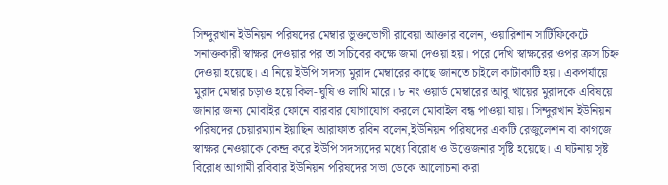সিন্দুরখান ইউনিয়ন পরিষদের মেম্বার ভুক্তভোগী রাবেয়া আক্তার বলেন, ওয়ারিশান সার্টিফিকেটে সনাক্তকারী স্বাক্ষর দেওয়ার পর তা সচিবের কক্ষে জমা দেওয়া হয়। পরে দেখি স্বাক্ষরের ওপর ক্রস চিহ্ন দেওয়া হয়েছে। এ নিয়ে ইউপি সদস্য মুরাদ মেম্বারের কাছে জানতে চাইলে কাটাকাটি হয়। একপর্যায়ে মুরাদ মেম্বার চড়াও হয়ে কিল-ঘুষি ও লাথি মারে। ৮ নং ওয়ার্ড মেম্বারের আবু খায়ের মুরাদকে এবিষয়ে জানার জন্য মোবাইর ফোনে বারবার যোগাযোগ করলে মোবাইল বন্ধ পাওয়া যায়। সিন্দুরখান ইউনিয়ন পরিষদের চেয়ারম্যান ইয়াছিন আরাফাত রবিন বলেন,ইউনিয়ন পরিষদের একটি রেজুলেশন বা কাগজে স্বাক্ষর নেওয়াকে কেন্দ্র করে ইউপি সদস্যদের মধ্যে বিরোধ ও উত্তেজনার সৃষ্টি হয়েছে। এ ঘটনায় সৃষ্ট বিরোধ আগামী রবিবার ইউনিয়ন পরিষদের সভা ডেকে আলোচনা করা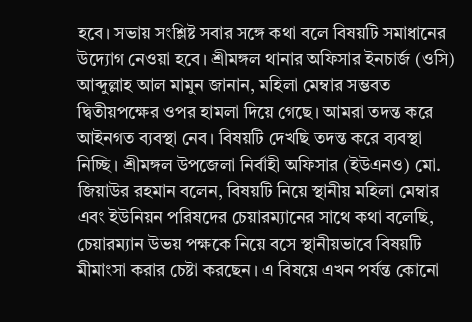হবে। সভায় সংশ্লিষ্ট সবার সঙ্গে কথা বলে বিষয়টি সমাধানের উদ্যোগ নেওয়া হবে। শ্রীমঙ্গল থানার অফিসার ইনচার্জ (ওসি) আব্দুল্লাহ আল মামুন জানান, মহিলা মেম্বার সম্ভবত দ্বিতীয়পক্ষের ওপর হামলা দিয়ে গেছে। আমরা তদন্ত করে আইনগত ব্যবস্থা নেব। বিষয়টি দেখছি তদন্ত করে ব্যবস্থা নিচ্ছি। শ্রীমঙ্গল উপজেলা নির্বাহী অফিসার (ইউএনও) মো. জিয়াউর রহমান বলেন, বিষয়টি নিয়ে স্থানীয় মহিলা মেম্বার এবং ইউনিয়ন পরিষদের চেয়ারম্যানের সাথে কথা বলেছি, চেয়ারম্যান উভয় পক্ষকে নিয়ে বসে স্থানীয়ভাবে বিষয়টি মীমাংসা করার চেষ্টা করছেন। এ বিষয়ে এখন পর্যন্ত কোনো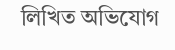লিখিত অভিযোগ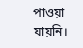পাওয়া যায়নি।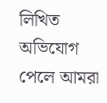লিখিত অভিযোগ পেলে আমরা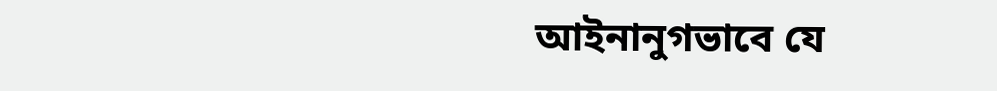আইনানুগভাবে যে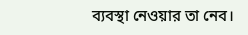ব্যবস্থা নেওয়ার তা নেব।